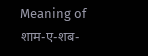Meaning of
शाम-ए-शब-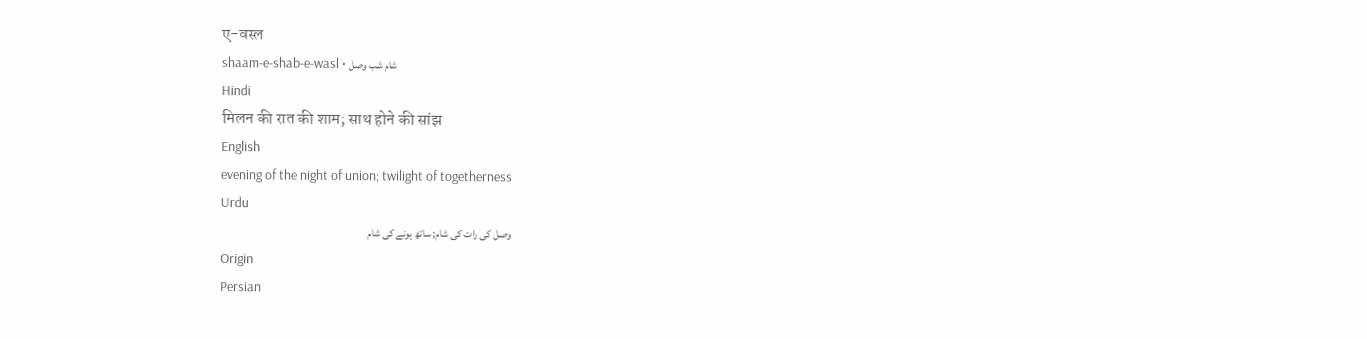ए-वस्ल
shaam-e-shab-e-wasl • شام شب وصل
Hindi
मिलन की रात की शाम; साथ होने की सांझ
English
evening of the night of union; twilight of togetherness
Urdu
وصل کی رات کی شام; ساتھ ہونے کی شام
Origin
Persian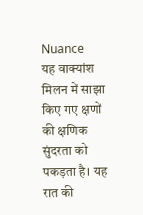Nuance
यह वाक्यांश मिलन में साझा किए गए क्षणों की क्षणिक सुंदरता को पकड़ता है। यह रात की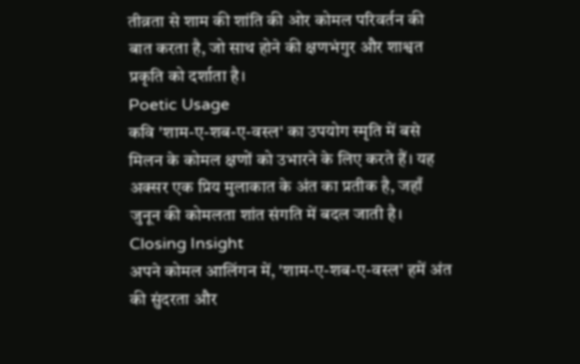तीव्रता से शाम की शांति की ओर कोमल परिवर्तन की बात करता है, जो साथ होने की क्षणभंगुर और शाश्वत प्रकृति को दर्शाता है।
Poetic Usage
कवि 'शाम-ए-शब-ए-वस्ल' का उपयोग स्मृति में बसे मिलन के कोमल क्षणों को उभारने के लिए करते हैं। यह अक्सर एक प्रिय मुलाकात के अंत का प्रतीक है, जहाँ जुनून की कोमलता शांत संगति में बदल जाती है।
Closing Insight
अपने कोमल आलिंगन में, 'शाम-ए-शब-ए-वस्ल' हमें अंत की सुंदरता और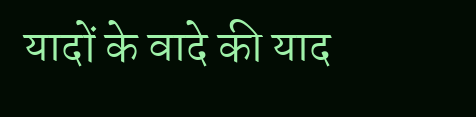यादों के वादे की याद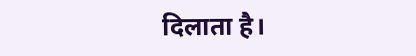दिलाता है।